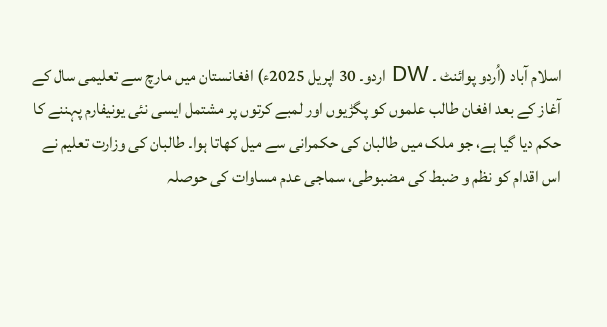اسلام آباد (اُردو پوائنٹ ۔ DW اردو۔ 30 اپریل 2025ء) افغانستان میں مارچ سے تعلیمی سال کے آغاز کے بعد افغان طالب علموں کو پگڑیوں اور لمبے کرتوں پر مشتمل ایسی نئی یونیفارم پہننے کا حکم دیا گیا ہے، جو ملک میں طالبان کی حکمرانی سے میل کھاتا ہوا۔ طالبان کی وزارت تعلیم نے اس اقدام کو نظم و ضبط کی مضبوطی، سماجی عدم مساوات کی حوصلہ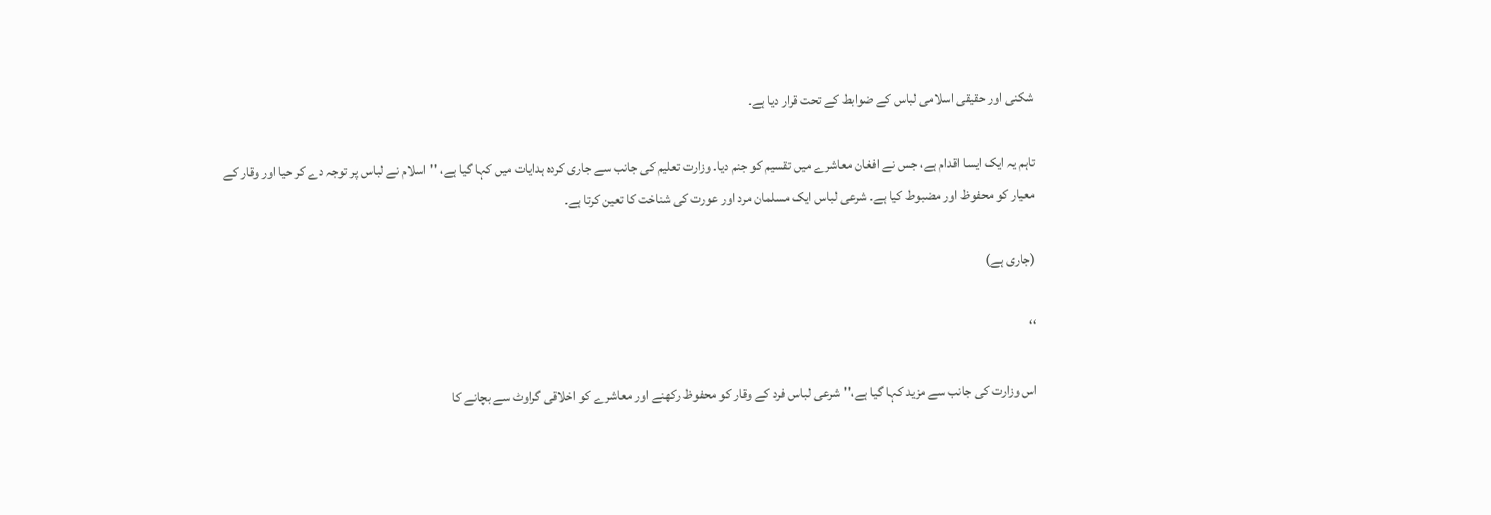شکنی اور حقیقی اسلامی لباس کے ضوابط کے تحت قرار دیا ہے۔

تاہم یہ ایک ایسا اقدام ہے، جس نے افغان معاشرے میں تقسیم کو جنم دیا۔ وزارت تعلیم کی جانب سے جاری کردہ ہدایات میں کہا گیا ہے، ''اسلام نے لباس پر توجہ دے کر حیا اور وقار کے معیار کو محفوظ اور مضبوط کیا ہے۔ شرعی لباس ایک مسلمان مرد اور عورت کی شناخت کا تعین کرتا ہے۔

(جاری ہے)

‘‘

اس وزارت کی جانب سے مزید کہا گیا ہے،''شرعی لباس فرد کے وقار کو محفوظ رکھنے اور معاشرے کو اخلاقی گراوٹ سے بچانے کا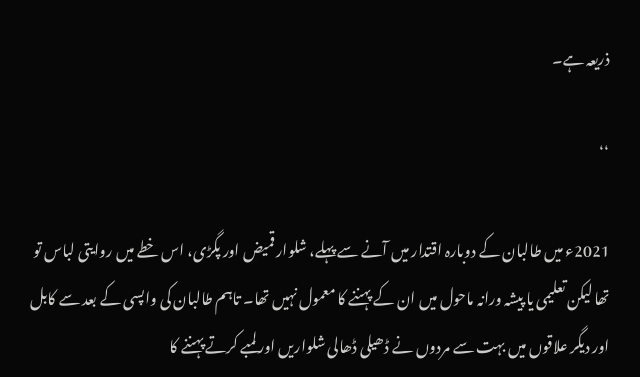ذریعہ ہے۔

‘‘

2021ء میں طالبان کے دوبارہ اقتدار میں آنے سے پہلے، شلوار قمیض اور پگڑی، اس خطے میں روایتی لباس تو تھا لیکن تعلیمی یا پیشہ ورانہ ماحول میں ان کے پہننے کا معمول نہیں تھا۔ تاہم طالبان کی واپسی کے بعد سے کابل اور دیگر علاقوں میں بہت سے مردوں نے ڈھیلی ڈھالی شلواریں اور لمبے کرتے پہننے کا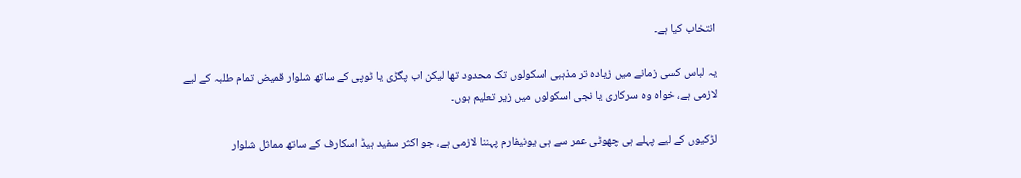انتخاب کیا ہے۔

یہ لباس کسی زمانے میں زیادہ تر مذہبی اسکولوں تک محدود تھا لیکن اب پگڑی یا ٹوپی کے ساتھ شلوار قمیض تمام طلبہ کے لیے لازمی ہے، خواہ وہ سرکاری یا نجی اسکولوں میں زیر تعلیم ہوں۔

لڑکیوں کے لیے پہلے ہی چھوٹی عمر سے ہی یونیفارم پہننا لازمی ہے، جو اکثر سفید ہیڈ اسکارف کے ساتھ مماثل شلوار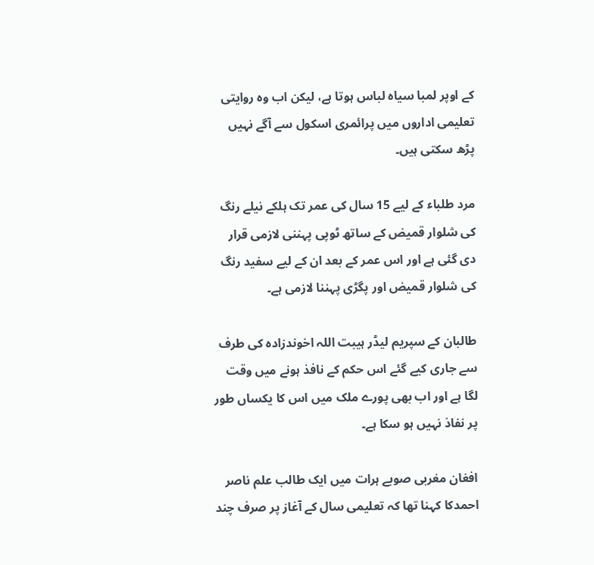کے اوپر لمبا سیاہ لباس ہوتا ہے، لیکن اب وہ روایتی تعلیمی اداروں میں پرائمری اسکول سے آگے نہیں پڑھ سکتی ہیں۔

مرد طلباء کے لیے 15 سال کی عمر تک ہلکے نیلے رنگ کی شلوار قمیض کے ساتھ ٹوپی پہننی لازمی قرار دی گئی ہے اور اس عمر کے بعد ان کے لیے سفید رنگ کی شلوار قمیض اور پگڑی پہننا لازمی ہے۔

طالبان کے سپریم لیڈر ہیبت اللہ اخوندزادہ کی طرف سے جاری کیے گئے اس حکم کے نافذ ہونے میں وقت لگا ہے اور اب بھی پورے ملک میں اس کا یکساں طور پر نفاذ نہیں ہو سکا ہے۔

افغان مغربی صوبے ہرات میں ایک طالب علم ناصر احمدکا کہنا تھا کہ تعلیمی سال کے آغاز پر صرف چند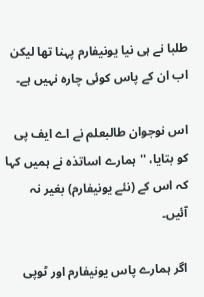طلبا نے ہی نیا یونیفارم پہنا تھا لیکن اب ان کے پاس کوئی چارہ نہیں ہے۔

اس نوجوان طالبعلم نے اے ایف پی کو بتایا، ''ہمارے اساتذہ نے ہمیں کہا کہ اس کے (نئے یونیفارم) بغیر نہ آئیں۔

اگر ہمارے پاس یونیفارم اور ٹوپی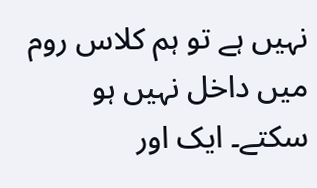نہیں ہے تو ہم کلاس روم میں داخل نہیں ہو سکتے۔ ایک اور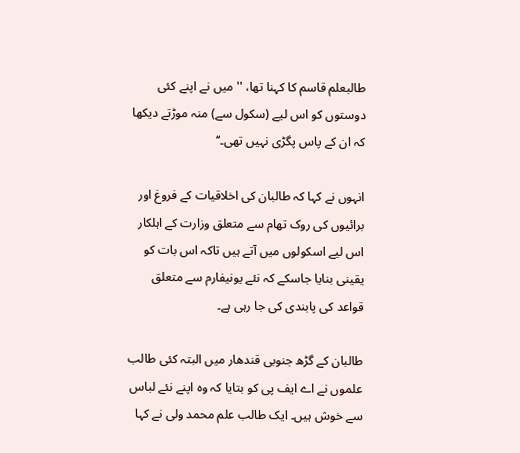طالبعلم قاسم کا کہنا تھا، ''میں نے اپنے کئی دوستوں کو اس لیے (سکول سے) منہ موڑتے دیکھا کہ ان کے پاس پگڑی نہیں تھی۔‘‘

انہوں نے کہا کہ طالبان کی اخلاقیات کے فروغ اور برائیوں کی روک تھام سے متعلق وزارت کے اہلکار اس لیے اسکولوں میں آتے ہیں تاکہ اس بات کو یقینی بنایا جاسکے کہ نئے یونیفارم سے متعلق قواعد کی پابندی کی جا رہی ہے۔

طالبان کے گڑھ جنوبی قندھار میں البتہ کئی طالب علموں نے اے ایف پی کو بتایا کہ وہ اپنے نئے لباس سے خوش ہیں۔ ایک طالب علم محمد ولی نے کہا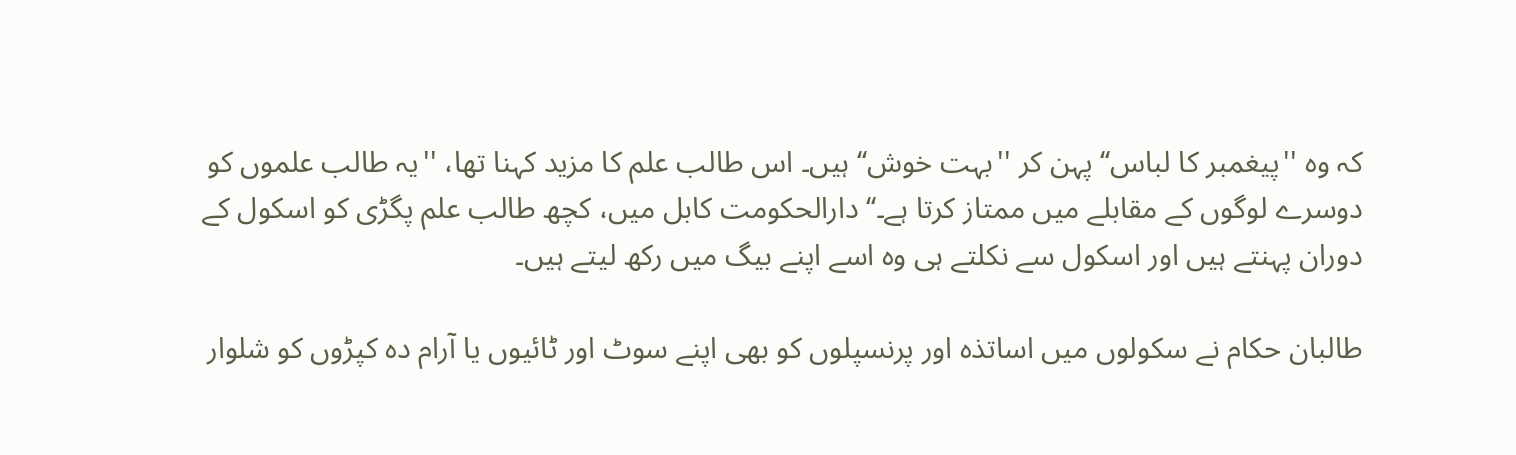کہ وہ ''پیغمبر کا لباس‘‘ پہن کر ''بہت خوش‘‘ ہیں۔ اس طالب علم کا مزید کہنا تھا، ''یہ طالب علموں کو دوسرے لوگوں کے مقابلے میں ممتاز کرتا ہے۔‘‘دارالحکومت کابل میں، کچھ طالب علم پگڑی کو اسکول کے دوران پہنتے ہیں اور اسکول سے نکلتے ہی وہ اسے اپنے بیگ میں رکھ لیتے ہیں۔

طالبان حکام نے سکولوں میں اساتذہ اور پرنسپلوں کو بھی اپنے سوٹ اور ٹائیوں یا آرام دہ کپڑوں کو شلوار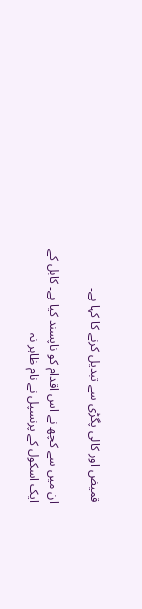قمیض اور کالی پگڑی سے تبدیل کرنے کا کہا ہے۔

ان میں سے کچھ نے اس اقدام کو ناپسند کیا ہے۔ کابل کے ایک اسکول کے پرنسپل نے نام ظاہر نہ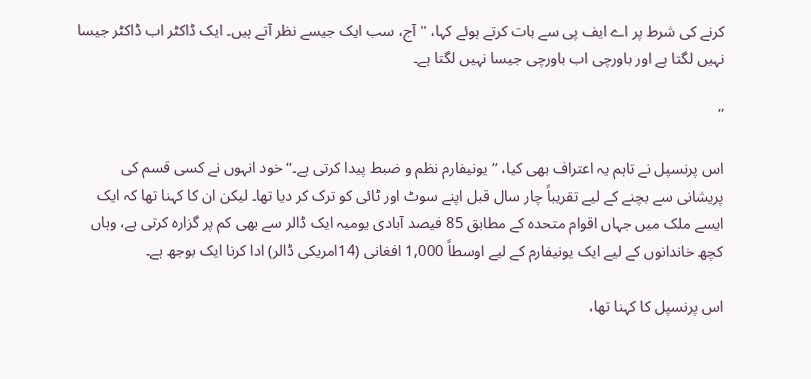کرنے کی شرط پر اے ایف پی سے بات کرتے ہوئے کہا، ''آج، سب ایک جیسے نظر آتے ہیں۔ ایک ڈاکٹر اب ڈاکٹر جیسا نہیں لگتا ہے اور باورچی اب باورچی جیسا نہیں لگتا ہے۔

‘‘

اس پرنسپل نے تاہم یہ اعتراف بھی کیا، ’’یونیفارم نظم و ضبط پیدا کرتی ہے۔‘‘ خود انہوں نے کسی قسم کی پریشانی سے بچنے کے لیے تقریباً چار سال قبل اپنے سوٹ اور ٹائی کو ترک کر دیا تھا۔ لیکن ان کا کہنا تھا کہ ایک ایسے ملک میں جہاں اقوام متحدہ کے مطابق 85 فیصد آبادی یومیہ ایک ڈالر سے بھی کم پر گزارہ کرتی ہے، وہاں کچھ خاندانوں کے لیے ایک یونیفارم کے لیے اوسطاً 1,000 افغانی (14امریکی ڈالر) ادا کرنا ایک بوجھ ہے۔

اس پرنسپل کا کہنا تھا،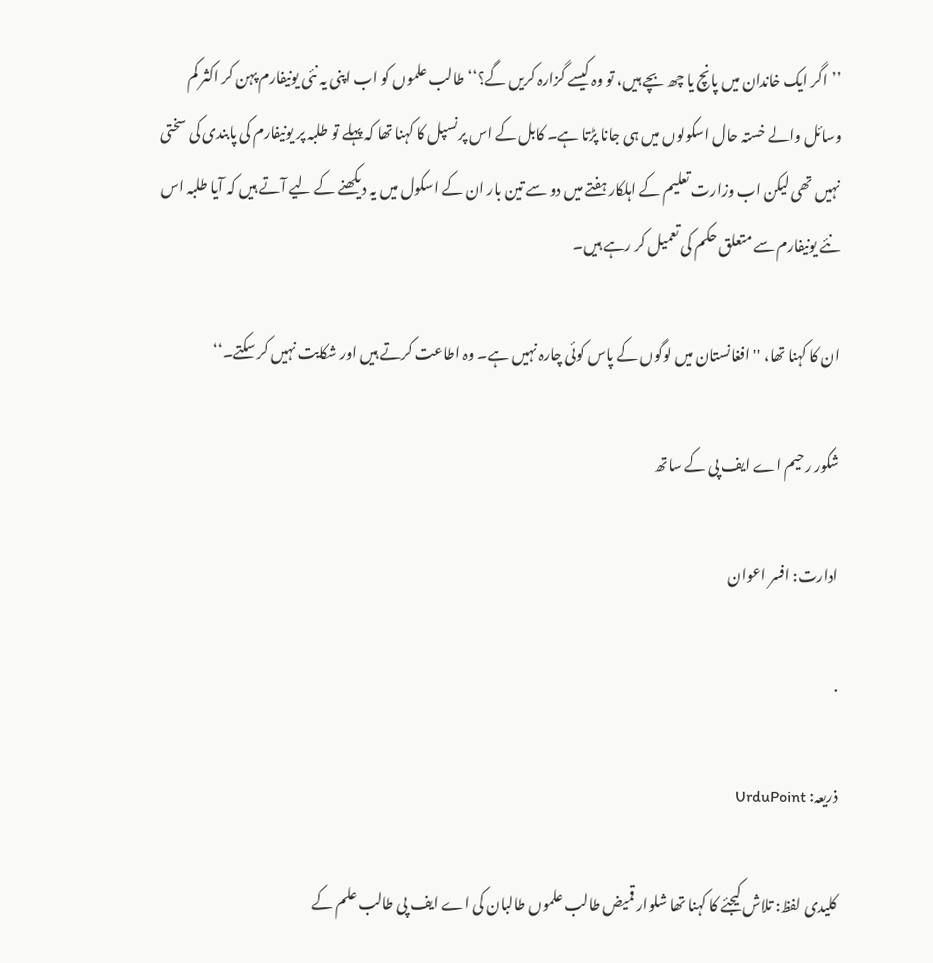’’اگر ایک خاندان میں پانچ یا چھ بچے ہیں، تو وہ کیسے گزارہ کریں گے؟‘‘ طالب علموں کو اب اپنی یہ نئی یونیفارم پہن کر اکثر کم وسائل والے خستہ حال اسکولوں میں ہی جانا پڑتا ہے۔ کابل کے اس پرنسپل کا کہنا تھا کہ پہلے تو طلبہ پر یونیفارم کی پابندی کی سختی نہیں تھی لیکن اب وزارت تعلیم کے اہلکار ہفتے میں دو سے تین بار ان کے اسکول میں یہ دیکھنے کے لیے آتے ہیں کہ آیا طلبہ اس نئے یونیفارم سے متعلق حکم کی تعمیل کر رہے ہیں۔

ان کا کہنا تھا، ''افغانستان میں لوگوں کے پاس کوئی چارہ نہیں ہے۔ وہ اطاعت کرتے ہیں اور شکایت نہیں کر سکتے۔‘‘

شکور رحیم اے ایف پی کے ساتھ

ادارت: افسر اعوان

.

ذریعہ: UrduPoint

کلیدی لفظ: تلاش کیجئے کا کہنا تھا شلوار قمیض طالب علموں طالبان کی اے ایف پی طالب علم کے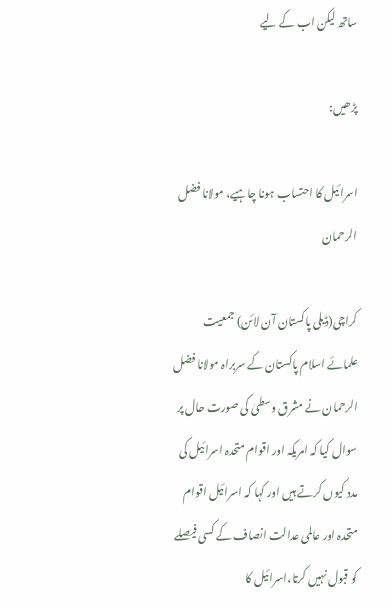ساتھ لیکن اب کے لیے

پڑھیں:

اسرائیل کا احتساب ہونا چاہیے، مولانا فضل الرحمان

کراچی(ڈیلی پاکستان آن لائن) جمعیت علمائے اسلام پاکستان کے سربراہ مولانا فضل الرحمان نے مشرق وسطیٰ کی صورت حال پر سوال کیا کہ امریکہ اور اقوام متحدہ اسرائیل کی مدد کیوں کرتے ہیں اور کہا کہ اسرائیل اقوام متحدہ اور عالمی عدالت انصاف کے کسی فیصلے کو قبول نہیں کرتا،اسرائیل کا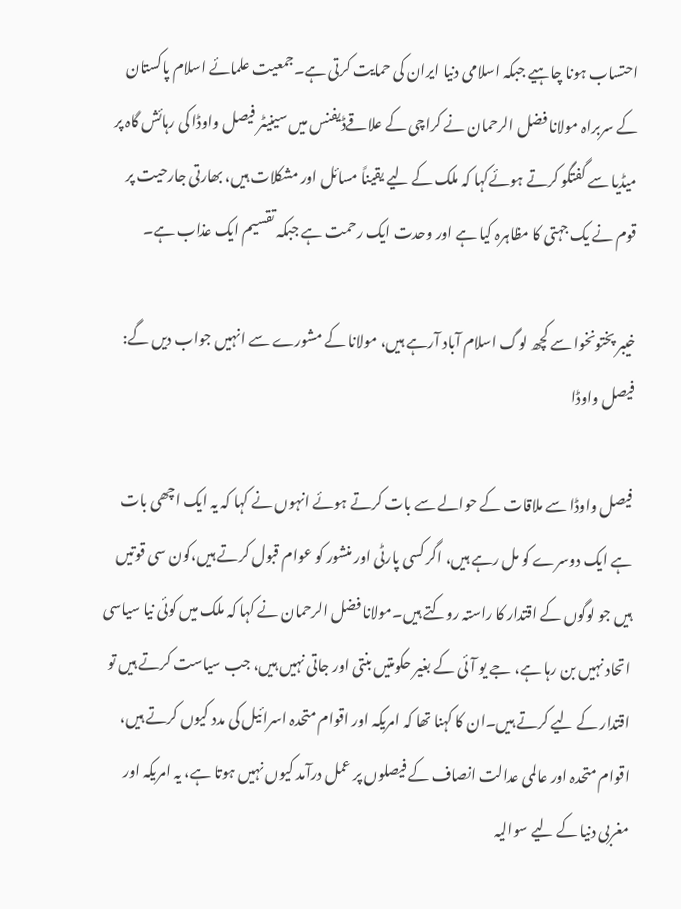احتساب ہونا چاہیے جبکہ اسلامی دنیا ایران کی حمایت کرتی ہے۔جمعیت علمائے اسلام پاکستان کے سربراہ مولانا فضل الرحمان نے کراچی کے علاقےڈیفنس میں سینیٹر فیصل واوڈا کی رہائش گاہ پر میڈیا سے گفتگو کرتے ہوئےکہا کہ ملک کے لیے یقیناً مسائل اور مشکلات ہیں، بھارتی جارحیت پر قوم نے یک جہتی کا مظاہرہ کیا ہے اور وحدت ایک رحمت ہے جبکہ تقسیم ایک عذاب ہے۔

خیبر پختونخوا سے کچھ لوگ اسلام آباد آرہے ہیں، مولانا کے مشورے سے انہیں جواب دیں گے: فیصل واوڈا

فیصل واوڈا سے ملاقات کے حوالے سے بات کرتے ہوئے انہوں نے کہا کہ یہ ایک اچھی بات ہے ایک دوسرے کو مل رہے ہیں، اگر کسی پارٹی اور منشور کو عوام قبول کرتے ہیں،کون سی قوتیں ہیں جو لوگوں کے اقتدار کا راستہ روکتے ہیں۔مولانا فضل الرحمان نے کہا کہ ملک میں کوئی نیا سیاسی اتحاد نہیں بن رہا ہے، جے یو آئی کے بغیر حکومتیں بنتی اور جاتی نہیں ہیں، جب سیاست کرتے ہیں تو اقتدار کے لیے کرتے ہیں۔ان کا کہنا تھا کہ امریکہ اور اقوام متحدہ اسرائیل کی مدد کیوں کرتے ہیں، اقوام متحدہ اور عالمی عدالت انصاف کے فیصلوں پر عمل درآمد کیوں نہیں ہوتا ہے، یہ امریکہ اور مغربی دنیا کے لیے سوالیہ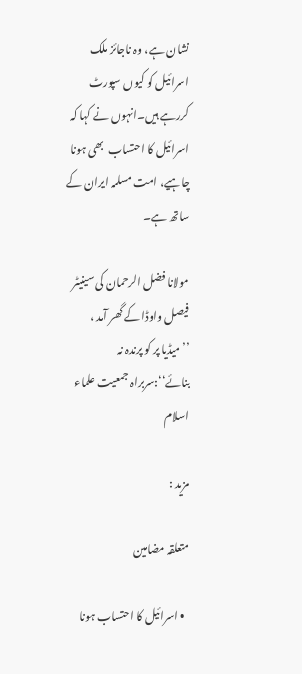نشان ہے، وہ ناجائز ملک اسرائیل کو کیوں سپورٹ کررہے ہیں۔انہوں نے کہا کہ اسرائیل کا احتساب  بھی ہونا چاہیے، امت مسلمہ ایران کے ساتھ ہے۔

مولانا فضل الرحمان کی سینیٹر فیصل واوڈا کے گھر آمد ، ’’میڈیا پر کو پرندہ نہ بنائے‘‘:سربراہ جمعیت علماء اسلام

مزید :

متعلقہ مضامین

  • اسرائیل کا احتساب ہونا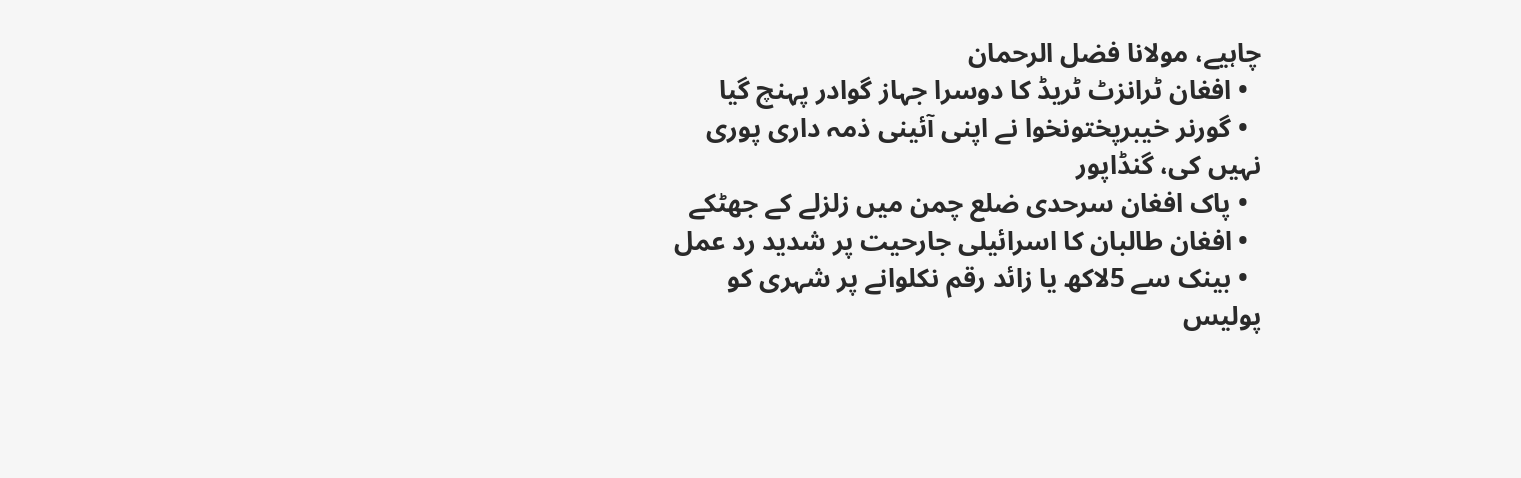چاہیے، مولانا فضل الرحمان
  • افغان ٹرانزٹ ٹریڈ کا دوسرا جہاز گوادر پہنچ گیا
  • گورنر خیبرپختونخوا نے اپنی آئینی ذمہ داری پوری نہیں کی، گنڈاپور
  • پاک افغان سرحدی ضلع چمن میں زلزلے کے جھٹکے
  • افغان طالبان کا اسرائیلی جارحیت پر شدید رد عمل
  • بینک سے 5لاکھ یا زائد رقم نکلوانے پر شہری کو پولیس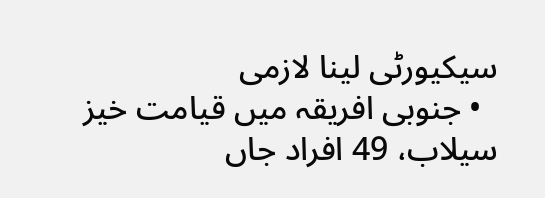سیکیورٹی لینا لازمی
  • جنوبی افریقہ میں قیامت خیز سیلاب، 49 افراد جاں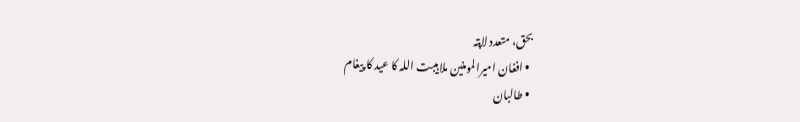بحق، متعدد لاپتہ
  • افغان امیرالمومنین ملا ہیبت اللہ کا عید کا پیغام
  • طالبان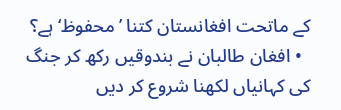کے ماتحت افغانستان کتنا ’محفوظ‘ ہے؟
  • افغان طالبان نے بندوقیں رکھ کر جنگ کی کہانیاں لکھنا شروع کر دیں